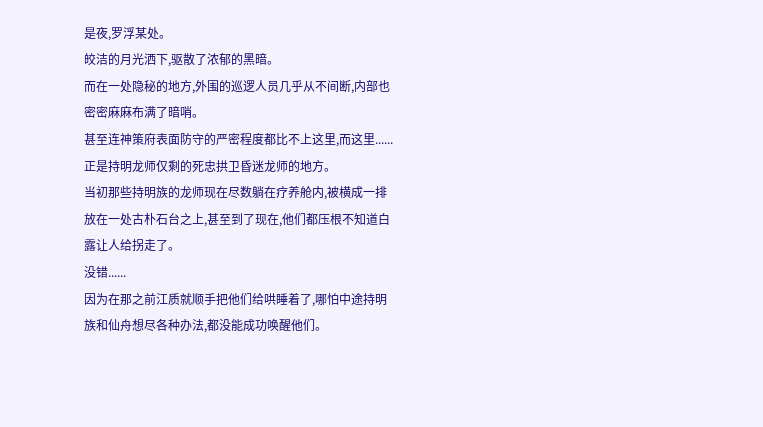是夜,罗浮某处。
皎洁的月光洒下,驱散了浓郁的黑暗。
而在一处隐秘的地方,外围的巡逻人员几乎从不间断,内部也密密麻麻布满了暗哨。
甚至连神策府表面防守的严密程度都比不上这里,而这里......正是持明龙师仅剩的死忠拱卫昏迷龙师的地方。
当初那些持明族的龙师现在尽数躺在疗养舱内,被横成一排放在一处古朴石台之上,甚至到了现在,他们都压根不知道白露让人给拐走了。
没错......
因为在那之前江质就顺手把他们给哄睡着了,哪怕中途持明族和仙舟想尽各种办法,都没能成功唤醒他们。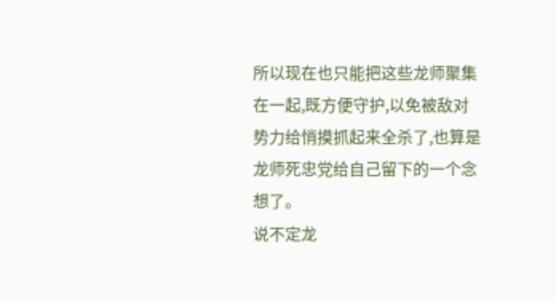所以现在也只能把这些龙师聚集在一起,既方便守护,以免被敌对势力给悄摸抓起来全杀了,也算是龙师死忠党给自己留下的一个念想了。
说不定龙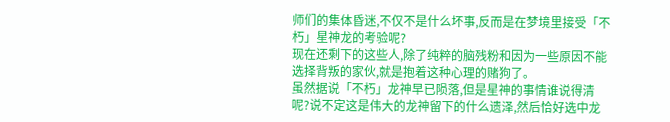师们的集体昏迷,不仅不是什么坏事,反而是在梦境里接受「不朽」星神龙的考验呢?
现在还剩下的这些人,除了纯粹的脑残粉和因为一些原因不能选择背叛的家伙,就是抱着这种心理的赌狗了。
虽然据说「不朽」龙神早已陨落,但是星神的事情谁说得清呢?说不定这是伟大的龙神留下的什么遗泽,然后恰好选中龙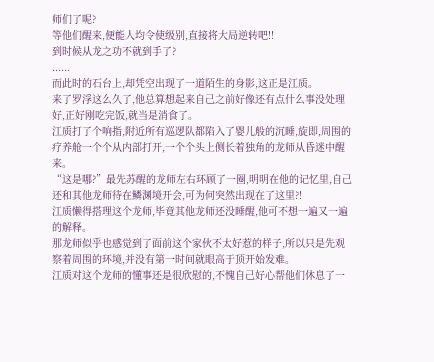师们了呢?
等他们醒来,便能人均令使级别,直接将大局逆转吧!!
到时候从龙之功不就到手了?
......
而此时的石台上,却凭空出现了一道陌生的身影,这正是江质。
来了罗浮这么久了,他总算想起来自己之前好像还有点什么事没处理好,正好刚吃完饭,就当是消食了。
江质打了个响指,附近所有巡逻队都陷入了婴儿般的沉睡,旋即,周围的疗养舱一个个从内部打开,一个个头上侧长着独角的龙师从昏迷中醒来。
“这是哪?”最先苏醒的龙师左右环顾了一圈,明明在他的记忆里,自己还和其他龙师待在鳞渊境开会,可为何突然出现在了这里?!
江质懒得搭理这个龙师,毕竟其他龙师还没睡醒,他可不想一遍又一遍的解释。
那龙师似乎也感觉到了面前这个家伙不太好惹的样子,所以只是先观察着周围的环境,并没有第一时间就眼高于顶开始发难。
江质对这个龙师的懂事还是很欣慰的,不愧自己好心帮他们休息了一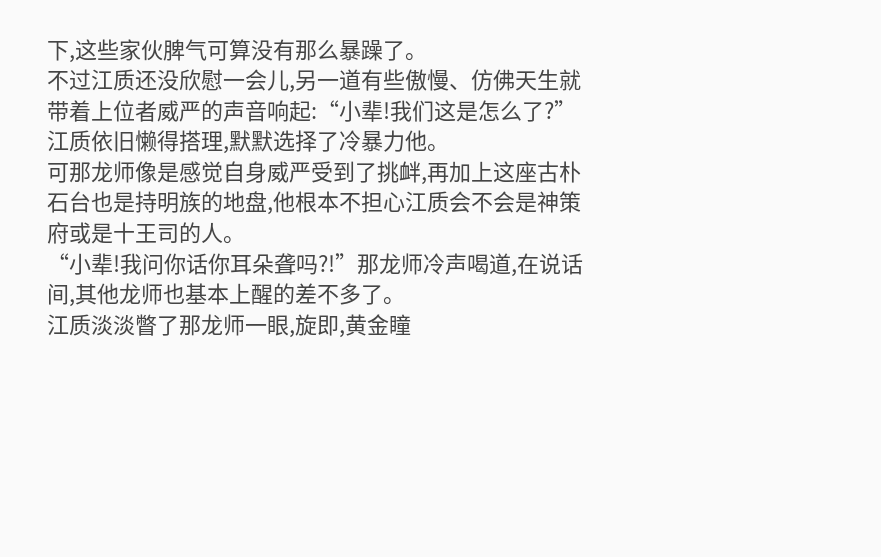下,这些家伙脾气可算没有那么暴躁了。
不过江质还没欣慰一会儿,另一道有些傲慢、仿佛天生就带着上位者威严的声音响起:“小辈!我们这是怎么了?”
江质依旧懒得搭理,默默选择了冷暴力他。
可那龙师像是感觉自身威严受到了挑衅,再加上这座古朴石台也是持明族的地盘,他根本不担心江质会不会是神策府或是十王司的人。
“小辈!我问你话你耳朵聋吗?!”那龙师冷声喝道,在说话间,其他龙师也基本上醒的差不多了。
江质淡淡瞥了那龙师一眼,旋即,黄金瞳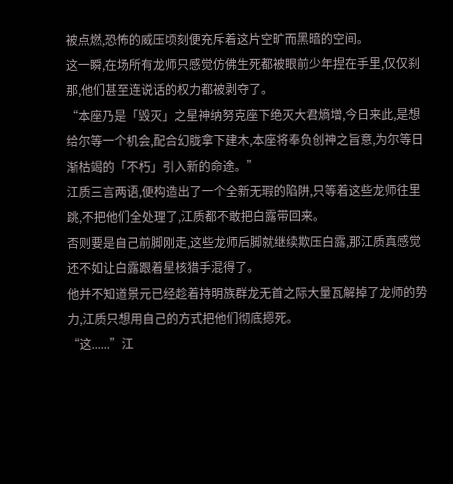被点燃,恐怖的威压顷刻便充斥着这片空旷而黑暗的空间。
这一瞬,在场所有龙师只感觉仿佛生死都被眼前少年捏在手里,仅仅刹那,他们甚至连说话的权力都被剥夺了。
“本座乃是「毁灭」之星神纳努克座下绝灭大君熵增,今日来此,是想给尔等一个机会,配合幻胧拿下建木,本座将奉负创神之旨意,为尔等日渐枯竭的「不朽」引入新的命途。”
江质三言两语,便构造出了一个全新无瑕的陷阱,只等着这些龙师往里跳,不把他们全处理了,江质都不敢把白露带回来。
否则要是自己前脚刚走,这些龙师后脚就继续欺压白露,那江质真感觉还不如让白露跟着星核猎手混得了。
他并不知道景元已经趁着持明族群龙无首之际大量瓦解掉了龙师的势力,江质只想用自己的方式把他们彻底摁死。
“这......”江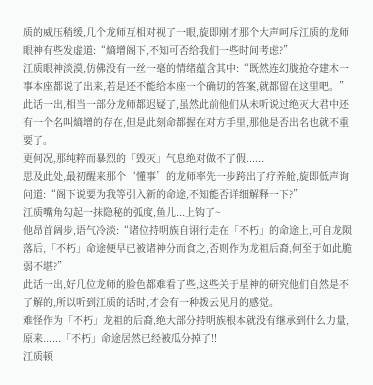质的威压稍缓,几个龙师互相对视了一眼,旋即刚才那个大声呵斥江质的龙师眼神有些发虚道:“熵增阁下,不知可否给我们一些时间考虑?”
江质眼神淡漠,仿佛没有一丝一毫的情绪蕴含其中:“既然连幻胧抢夺建木一事本座都说了出来,若是还不能给本座一个确切的答案,就都留在这里吧。”
此话一出,相当一部分龙师都迟疑了,虽然此前他们从未听说过绝灭大君中还有一个名叫熵增的存在,但是此刻命都握在对方手里,那他是否出名也就不重要了。
更何况,那纯粹而暴烈的「毁灭」气息绝对做不了假......
思及此处,最初醒来那个‘懂事’的龙师率先一步跨出了疗养舱,旋即低声询问道:“阁下说要为我等引入新的命途,不知能否详细解释一下?”
江质嘴角勾起一抹隐秘的弧度,鱼儿...上钩了~
他昂首阔步,语气冷淡:“诸位持明族自诩行走在「不朽」的命途上,可自龙陨落后,「不朽」命途便早已被诸神分而食之,否则作为龙祖后裔,何至于如此脆弱不堪?”
此话一出,好几位龙师的脸色都难看了些,这些关于星神的研究他们自然是不了解的,所以听到江质的话时,才会有一种拨云见月的感觉。
难怪作为「不朽」龙祖的后裔,绝大部分持明族根本就没有继承到什么力量,原来......「不朽」命途居然已经被瓜分掉了!!
江质顿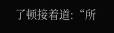了顿接着道:“所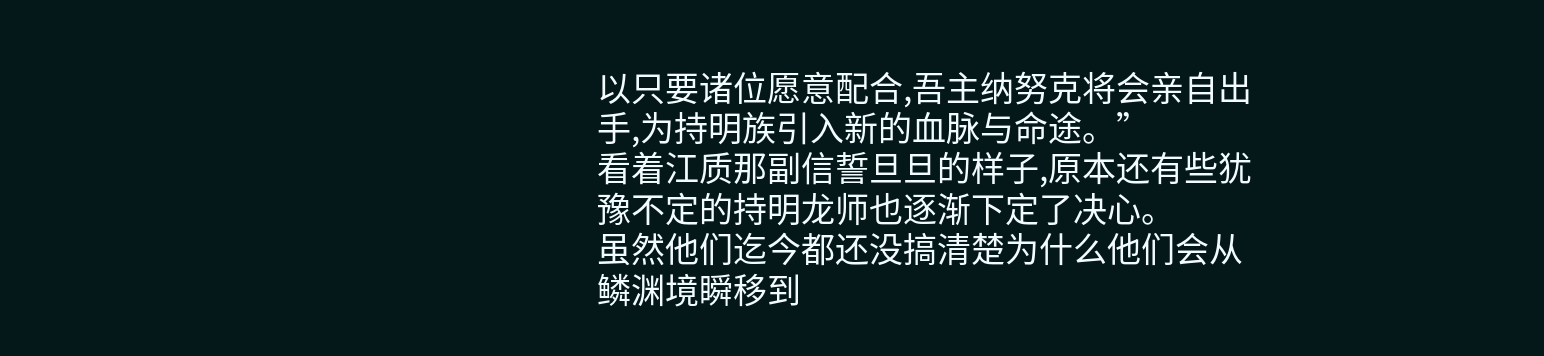以只要诸位愿意配合,吾主纳努克将会亲自出手,为持明族引入新的血脉与命途。”
看着江质那副信誓旦旦的样子,原本还有些犹豫不定的持明龙师也逐渐下定了决心。
虽然他们迄今都还没搞清楚为什么他们会从鳞渊境瞬移到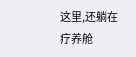这里,还躺在疗养舱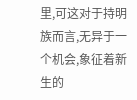里,可这对于持明族而言,无异于一个机会,象征着新生的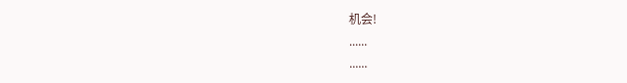机会!
......
......